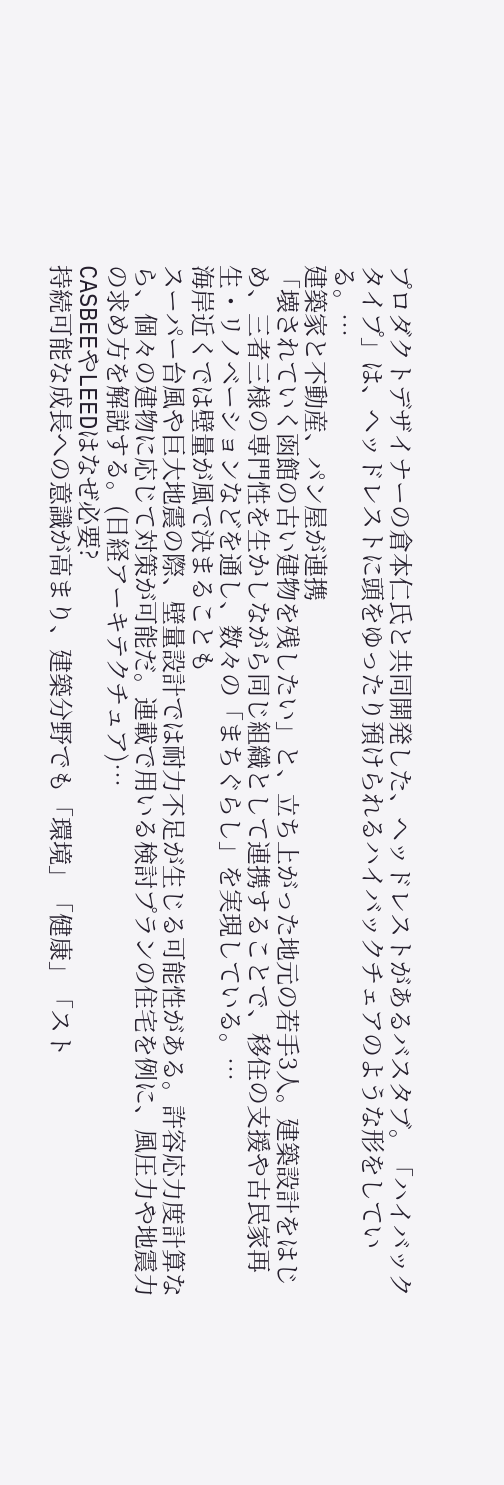プロダクトデザイナーの倉本仁氏と共同開発した、ヘッドレストがあるバスタブ。「ハイバックタイプ」は、ヘッドレストに頭をゆったり預けられるハイバックチェアのような形をしている。…
建築家と不動産、パン屋が連携
「壊されていく函館の古い建物を残したい」と、立ち上がった地元の若手3人。建築設計をはじめ、三者三様の専門性を生かしながら同じ組織として連携することで、移住の支援や古民家再生・リノベーションなどを通し、数々の「まちぐらし」を実現している。…
海岸近くでは壁量が風で決まることも
スーパー台風や巨大地震の際、壁量設計では耐力不足が生じる可能性がある。許容応力度計算なら、個々の建物に応じて対策が可能だ。連載で用いる検討プランの住宅を例に、風圧力や地震力の求め方を解説する。(日経アーキテクチュア)…
CASBEEやLEEDはなぜ必要?
持続可能な成長への意識が高まり、建築分野でも「環境」「健康」「スト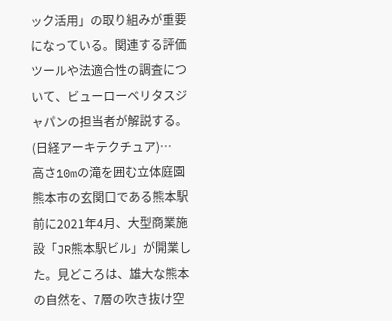ック活用」の取り組みが重要になっている。関連する評価ツールや法適合性の調査について、ビューローベリタスジャパンの担当者が解説する。(日経アーキテクチュア)…
高さ10mの滝を囲む立体庭園
熊本市の玄関口である熊本駅前に2021年4月、大型商業施設「JR熊本駅ビル」が開業した。見どころは、雄大な熊本の自然を、7層の吹き抜け空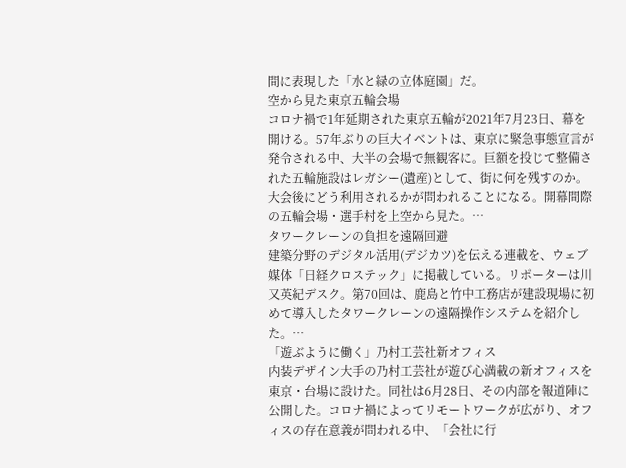間に表現した「水と緑の立体庭園」だ。
空から見た東京五輪会場
コロナ禍で1年延期された東京五輪が2021年7月23日、幕を開ける。57年ぶりの巨大イベントは、東京に緊急事態宣言が発令される中、大半の会場で無観客に。巨額を投じて整備された五輪施設はレガシー(遺産)として、街に何を残すのか。大会後にどう利用されるかが問われることになる。開幕間際の五輪会場・選手村を上空から見た。…
タワークレーンの負担を遠隔回避
建築分野のデジタル活用(デジカツ)を伝える連載を、ウェブ媒体「日経クロステック」に掲載している。リポーターは川又英紀デスク。第70回は、鹿島と竹中工務店が建設現場に初めて導入したタワークレーンの遠隔操作システムを紹介した。…
「遊ぶように働く」乃村工芸社新オフィス
内装デザイン大手の乃村工芸社が遊び心満載の新オフィスを東京・台場に設けた。同社は6月28日、その内部を報道陣に公開した。コロナ禍によってリモートワークが広がり、オフィスの存在意義が問われる中、「会社に行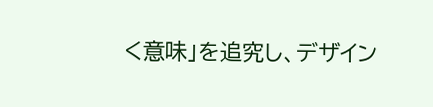く意味」を追究し、デザイン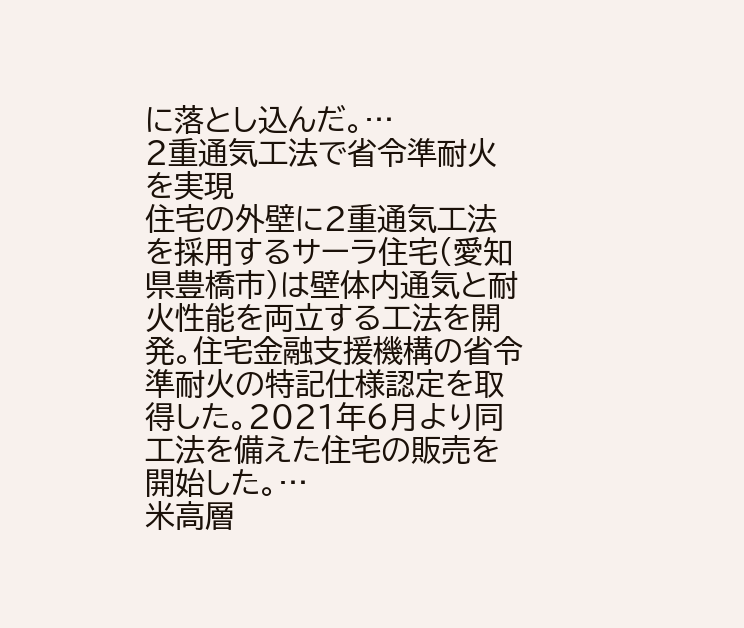に落とし込んだ。…
2重通気工法で省令準耐火を実現
住宅の外壁に2重通気工法を採用するサーラ住宅(愛知県豊橋市)は壁体内通気と耐火性能を両立する工法を開発。住宅金融支援機構の省令準耐火の特記仕様認定を取得した。2021年6月より同工法を備えた住宅の販売を開始した。…
米高層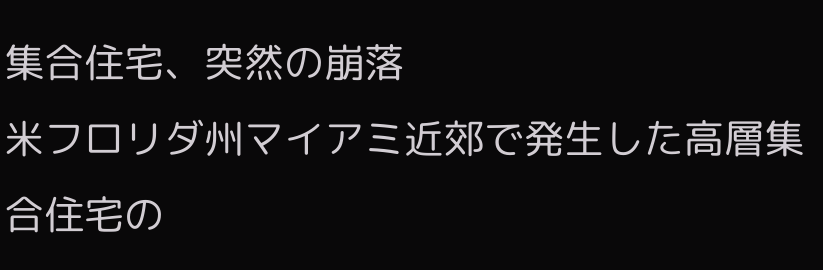集合住宅、突然の崩落
米フロリダ州マイアミ近郊で発生した高層集合住宅の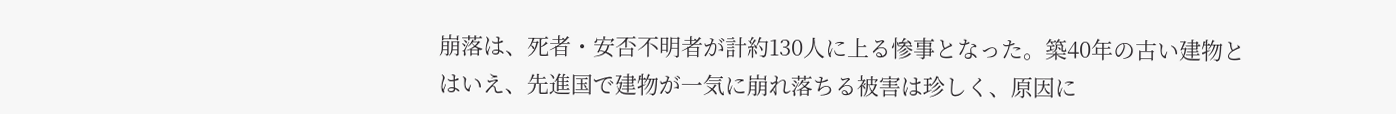崩落は、死者・安否不明者が計約130人に上る惨事となった。築40年の古い建物とはいえ、先進国で建物が一気に崩れ落ちる被害は珍しく、原因に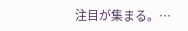注目が集まる。…